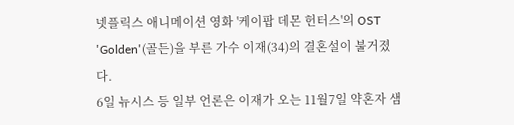넷플릭스 애니메이션 영화 '케이팝 데몬 헌터스'의 OST 'Golden'(골든)을 부른 가수 이재(34)의 결혼설이 불거졌다.
6일 뉴시스 등 일부 언론은 이재가 오는 11월7일 약혼자 샘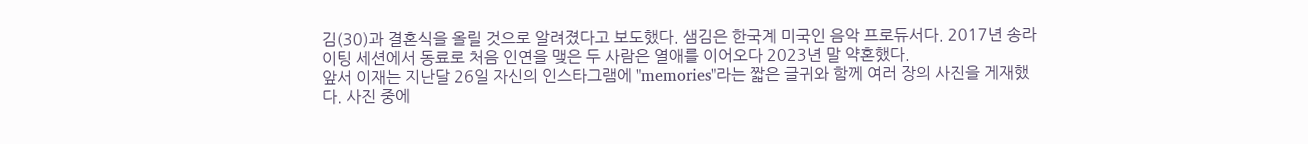김(30)과 결혼식을 올릴 것으로 알려졌다고 보도했다. 샘김은 한국계 미국인 음악 프로듀서다. 2017년 송라이팅 세션에서 동료로 처음 인연을 맺은 두 사람은 열애를 이어오다 2023년 말 약혼했다.
앞서 이재는 지난달 26일 자신의 인스타그램에 "memories"라는 짧은 글귀와 함께 여러 장의 사진을 게재했다. 사진 중에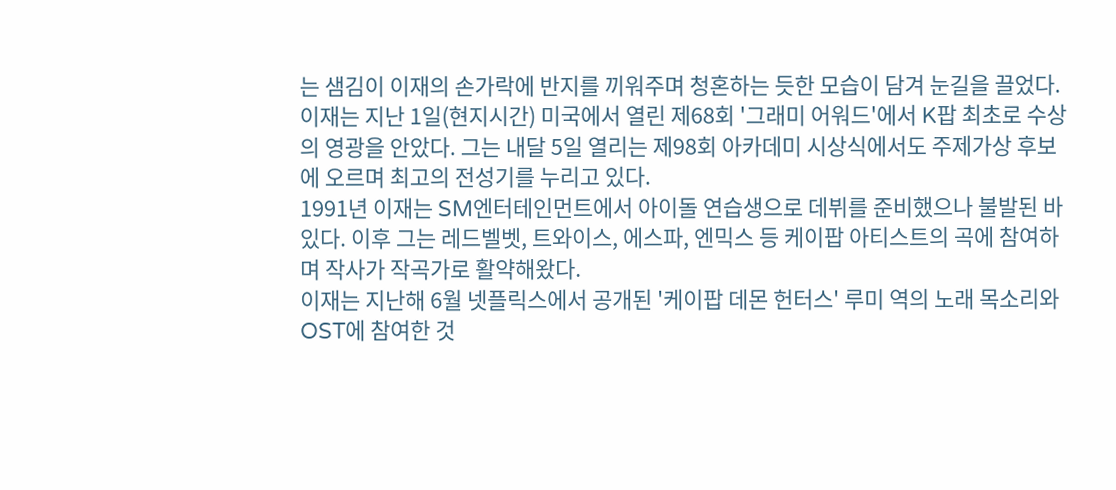는 샘김이 이재의 손가락에 반지를 끼워주며 청혼하는 듯한 모습이 담겨 눈길을 끌었다.
이재는 지난 1일(현지시간) 미국에서 열린 제68회 '그래미 어워드'에서 K팝 최초로 수상의 영광을 안았다. 그는 내달 5일 열리는 제98회 아카데미 시상식에서도 주제가상 후보에 오르며 최고의 전성기를 누리고 있다.
1991년 이재는 SM엔터테인먼트에서 아이돌 연습생으로 데뷔를 준비했으나 불발된 바 있다. 이후 그는 레드벨벳, 트와이스, 에스파, 엔믹스 등 케이팝 아티스트의 곡에 참여하며 작사가 작곡가로 활약해왔다.
이재는 지난해 6월 넷플릭스에서 공개된 '케이팝 데몬 헌터스' 루미 역의 노래 목소리와 OST에 참여한 것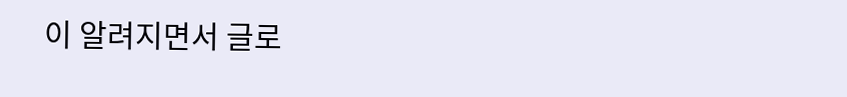이 알려지면서 글로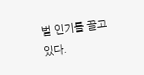벌 인기를 끌고 있다.